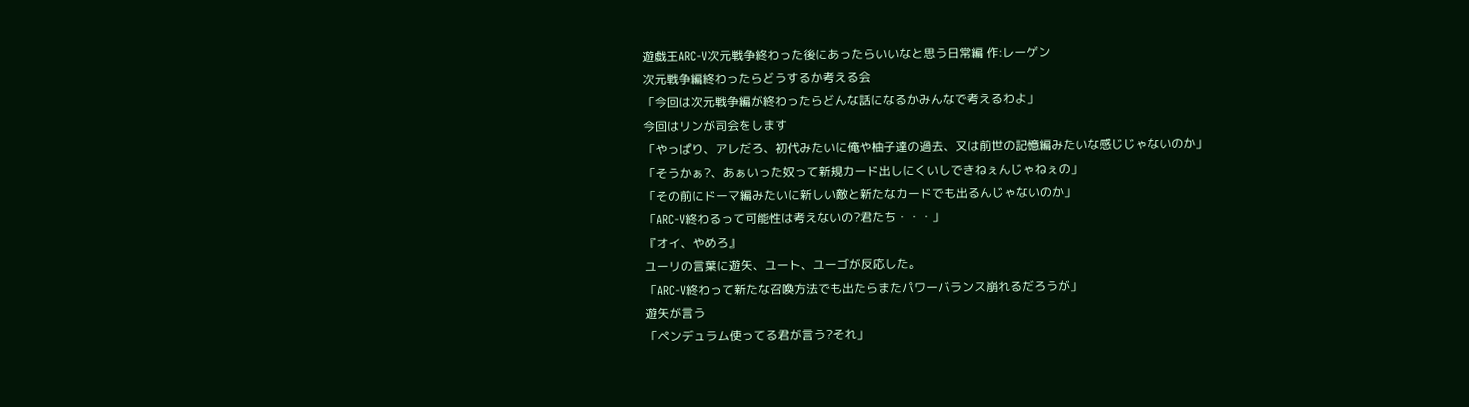遊戯王ARC-V次元戦争終わった後にあったらいいなと思う日常編 作:レーゲン
次元戦争編終わったらどうするか考える会
「今回は次元戦争編が終わったらどんな話になるかみんなで考えるわよ」
今回はリンが司会をします
「やっぱり、アレだろ、初代みたいに俺や柚子達の過去、又は前世の記憶編みたいな感じじゃないのか」
「そうかぁ?、あぁいった奴って新規カード出しにくいしできねぇんじゃねぇの」
「その前にドーマ編みたいに新しい敵と新たなカードでも出るんじゃないのか」
「ARC-V終わるって可能性は考えないの?君たち・・・」
『オイ、やめろ』
ユーリの言葉に遊矢、ユート、ユーゴが反応した。
「ARC-V終わって新たな召喚方法でも出たらまたパワーバランス崩れるだろうが」
遊矢が言う
「ペンデュラム使ってる君が言う?それ」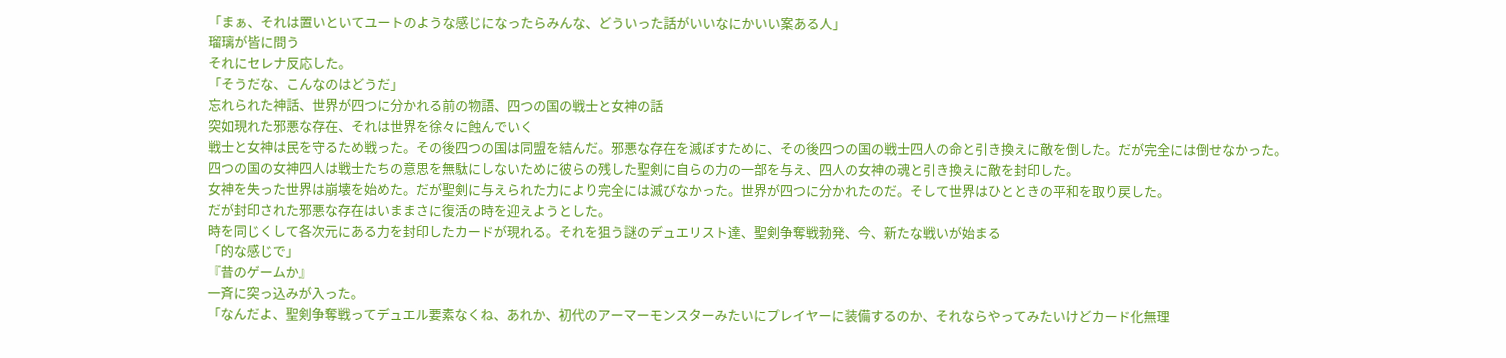「まぁ、それは置いといてユートのような感じになったらみんな、どういった話がいいなにかいい案ある人」
瑠璃が皆に問う
それにセレナ反応した。
「そうだな、こんなのはどうだ」
忘れられた神話、世界が四つに分かれる前の物語、四つの国の戦士と女神の話
突如現れた邪悪な存在、それは世界を徐々に蝕んでいく
戦士と女神は民を守るため戦った。その後四つの国は同盟を結んだ。邪悪な存在を滅ぼすために、その後四つの国の戦士四人の命と引き換えに敵を倒した。だが完全には倒せなかった。四つの国の女神四人は戦士たちの意思を無駄にしないために彼らの残した聖剣に自らの力の一部を与え、四人の女神の魂と引き換えに敵を封印した。
女神を失った世界は崩壊を始めた。だが聖剣に与えられた力により完全には滅びなかった。世界が四つに分かれたのだ。そして世界はひとときの平和を取り戻した。
だが封印された邪悪な存在はいままさに復活の時を迎えようとした。
時を同じくして各次元にある力を封印したカードが現れる。それを狙う謎のデュエリスト達、聖剣争奪戦勃発、今、新たな戦いが始まる
「的な感じで」
『昔のゲームか』
一斉に突っ込みが入った。
「なんだよ、聖剣争奪戦ってデュエル要素なくね、あれか、初代のアーマーモンスターみたいにプレイヤーに装備するのか、それならやってみたいけどカード化無理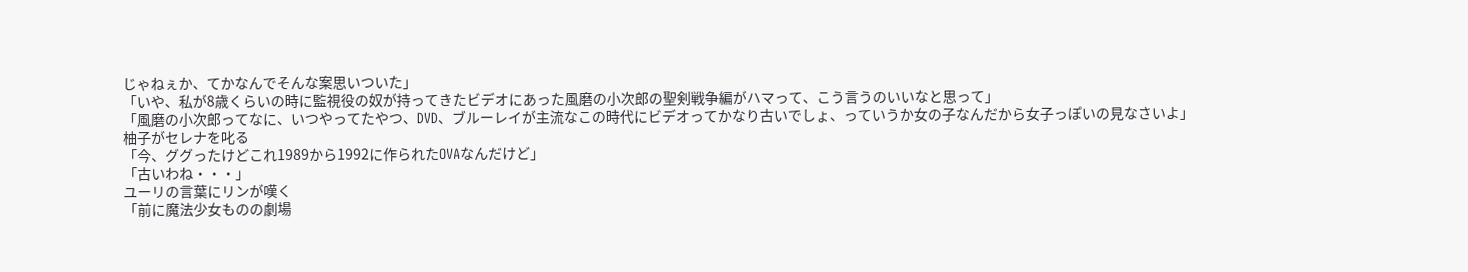じゃねぇか、てかなんでそんな案思いついた」
「いや、私が8歳くらいの時に監視役の奴が持ってきたビデオにあった風磨の小次郎の聖剣戦争編がハマって、こう言うのいいなと思って」
「風磨の小次郎ってなに、いつやってたやつ、DVD、ブルーレイが主流なこの時代にビデオってかなり古いでしょ、っていうか女の子なんだから女子っぽいの見なさいよ」
柚子がセレナを叱る
「今、ググったけどこれ1989から1992に作られたOVAなんだけど」
「古いわね・・・」
ユーリの言葉にリンが嘆く
「前に魔法少女ものの劇場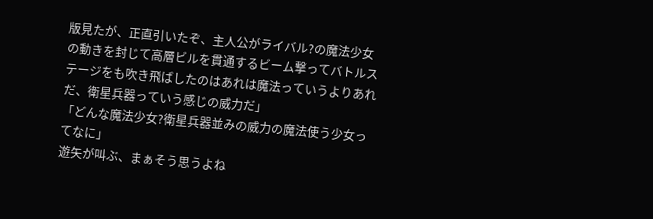版見たが、正直引いたぞ、主人公がライバル?の魔法少女の動きを封じて高層ビルを貫通するビーム撃ってバトルステージをも吹き飛ばしたのはあれは魔法っていうよりあれだ、衛星兵器っていう感じの威力だ」
「どんな魔法少女?衛星兵器並みの威力の魔法使う少女ってなに」
遊矢が叫ぶ、まぁそう思うよね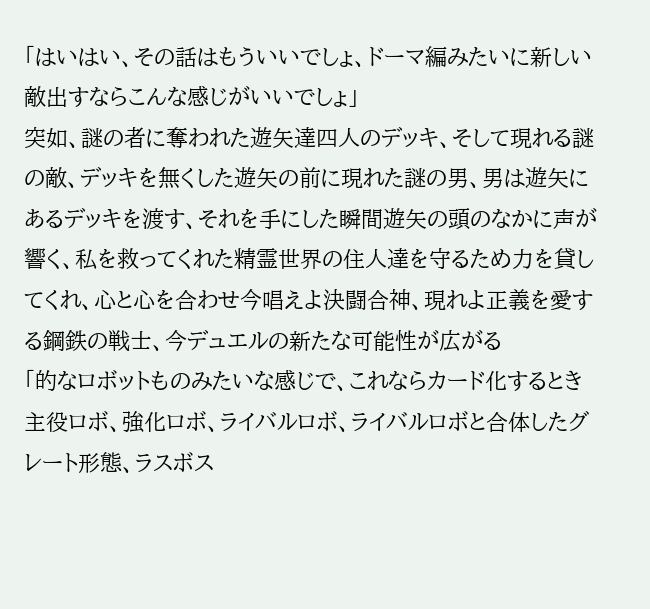「はいはい、その話はもういいでしょ、ドーマ編みたいに新しい敵出すならこんな感じがいいでしょ」
突如、謎の者に奪われた遊矢達四人のデッキ、そして現れる謎の敵、デッキを無くした遊矢の前に現れた謎の男、男は遊矢にあるデッキを渡す、それを手にした瞬間遊矢の頭のなかに声が響く、私を救ってくれた精霊世界の住人達を守るため力を貸してくれ、心と心を合わせ今唱えよ決闘合神、現れよ正義を愛する鋼鉄の戦士、今デュエルの新たな可能性が広がる
「的なロボットものみたいな感じで、これならカード化するとき主役ロボ、強化ロボ、ライバルロボ、ライバルロボと合体したグレート形態、ラスボス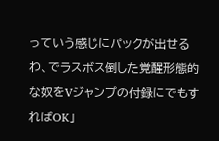っていう感じにパックが出せるわ、でラスボス倒した覚醒形態的な奴をVジャンプの付録にでもすればOK」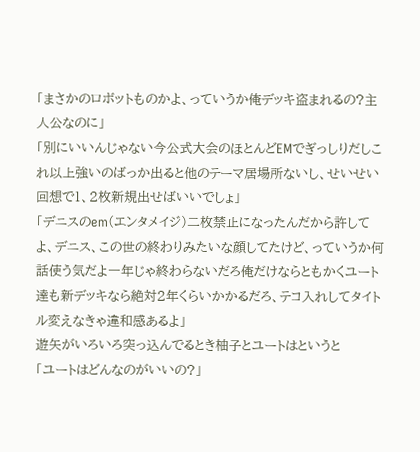「まさかのロボットものかよ、っていうか俺デッキ盗まれるの?主人公なのに」
「別にいいんじゃない今公式大会のほとんどEMでぎっしりだしこれ以上強いのばっか出ると他のテーマ居場所ないし、せいせい回想で1、2枚新規出せばいいでしょ」
「デニスのem(エンタメイジ)二枚禁止になったんだから許してよ、デニス、この世の終わりみたいな顔してたけど、っていうか何話使う気だよ一年じゃ終わらないだろ俺だけならともかくユート達も新デッキなら絶対2年くらいかかるだろ、テコ入れしてタイトル変えなきゃ違和感あるよ」
遊矢がいろいろ突っ込んでるとき柚子とユートはというと
「ユートはどんなのがいいの?」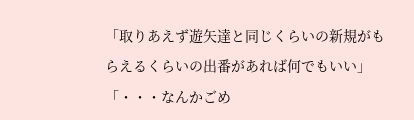「取りあえず遊矢達と同じくらいの新規がもらえるくらいの出番があれば何でもいい」
「・・・なんかごめ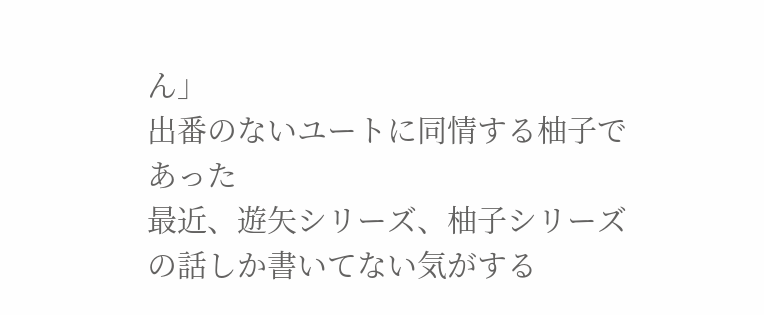ん」
出番のないユートに同情する柚子であった
最近、遊矢シリーズ、柚子シリーズの話しか書いてない気がする